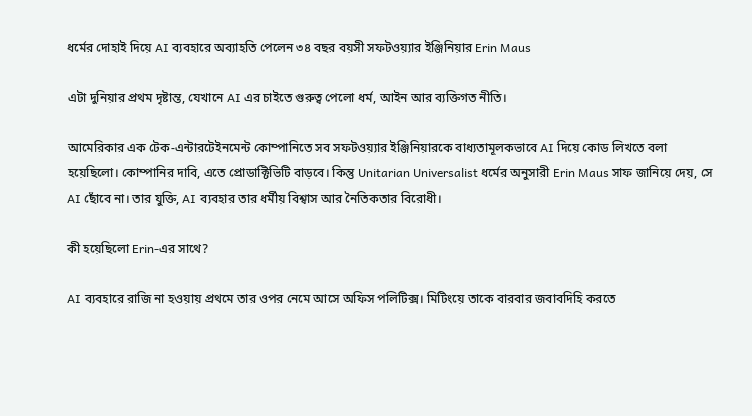ধর্মের দোহাই দিয়ে AI ব্যবহারে অব্যাহতি পেলেন ৩৪ বছর বয়সী সফটওয়্যার ইঞ্জিনিয়ার Erin Maus

এটা দুনিয়ার প্রথম দৃষ্টান্ত, যেখানে AI এর চাইতে গুরুত্ব পেলো ধর্ম, আইন আর ব্যক্তিগত নীতি।

আমেরিকার এক টেক-এন্টারটেইনমেন্ট কোম্পানিতে সব সফটওয়্যার ইঞ্জিনিয়ারকে বাধ্যতামূলকভাবে AI দিয়ে কোড লিখতে বলা হয়েছিলো। কোম্পানির দাবি, এতে প্রোডাক্টিভিটি বাড়বে। কিন্তু Unitarian Universalist ধর্মের অনুসারী Erin Maus সাফ জানিয়ে দেয়, সে AI ছোঁবে না। তার যুক্তি, AI ব্যবহার তার ধর্মীয় বিশ্বাস আর নৈতিকতার বিরোধী।

কী হয়েছিলো Erin-এর সাথে?

AI ব্যবহারে রাজি না হওয়ায় প্রথমে তার ওপর নেমে আসে অফিস পলিটিক্স। মিটিংয়ে তাকে বারবার জবাবদিহি করতে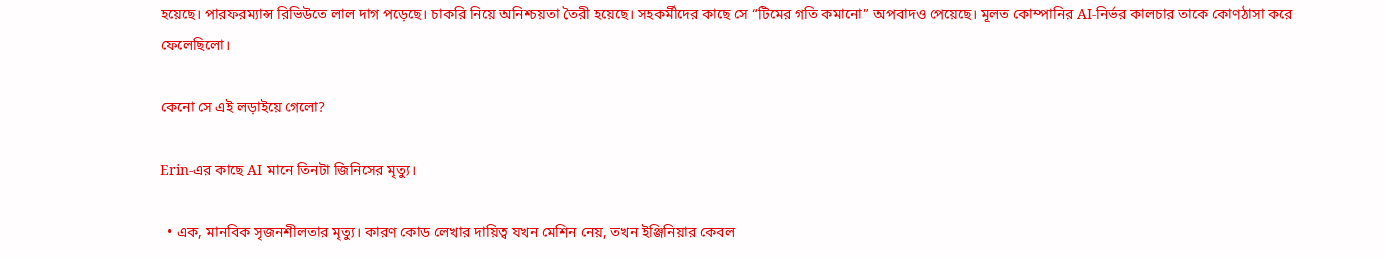হয়েছে। পারফরম্যান্স রিভিউতে লাল দাগ পড়েছে। চাকরি নিয়ে অনিশ্চয়তা তৈরী হয়েছে। সহকর্মীদের কাছে সে “টিমের গতি কমানো” অপবাদও পেয়েছে। মূলত কোম্পানির AI-নির্ভর কালচার তাকে কোণঠাসা করে ফেলেছিলো।

কেনো সে এই লড়াইয়ে গেলো?

Erin-এর কাছে AI মানে তিনটা জিনিসের মৃত্যু।

  • এক, মানবিক সৃজনশীলতার মৃত্যু। কারণ কোড লেখার দায়িত্ব যখন মেশিন নেয়, তখন ইঞ্জিনিয়ার কেবল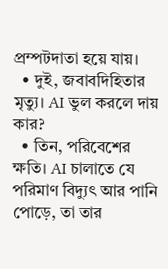প্রম্পটদাতা হয়ে যায়।
  • দুই, জবাবদিহিতার মৃত্যু। AI ভুল করলে দায় কার?
  • তিন, পরিবেশের ক্ষতি। AI চালাতে যে পরিমাণ বিদ্যুৎ আর পানি পোড়ে, তা তার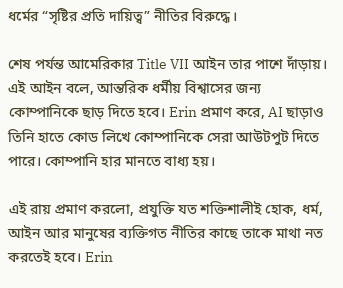ধর্মের “সৃষ্টির প্রতি দায়িত্ব” নীতির বিরুদ্ধে।

শেষ পর্যন্ত আমেরিকার Title VII আইন তার পাশে দাঁড়ায়। এই আইন বলে, আন্তরিক ধর্মীয় বিশ্বাসের জন্য কোম্পানিকে ছাড় দিতে হবে। Erin প্রমাণ করে, AI ছাড়াও তিনি হাতে কোড লিখে কোম্পানিকে সেরা আউটপুট দিতে পারে। কোম্পানি হার মানতে বাধ্য হয়।

এই রায় প্রমাণ করলো, প্রযুক্তি যত শক্তিশালীই হোক, ধর্ম, আইন আর মানুষের ব্যক্তিগত নীতির কাছে তাকে মাথা নত করতেই হবে। Erin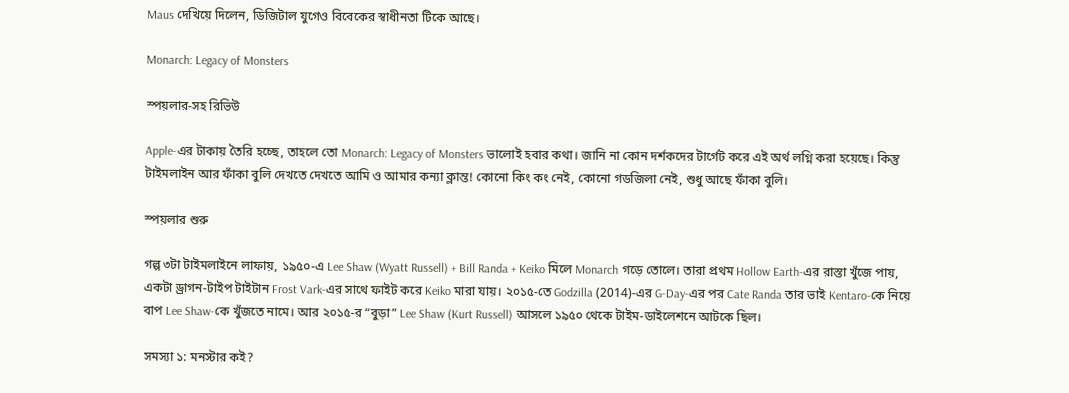Maus দেখিয়ে দিলেন, ডিজিটাল যুগেও বিবেকের স্বাধীনতা টিকে আছে।

Monarch: Legacy of Monsters

স্পয়লার-সহ রিভিউ

Apple-এর টাকায় তৈরি হচ্ছে, তাহলে তো Monarch: Legacy of Monsters ভালোই হবার কথা। জানি না কোন দর্শকদের টার্গেট করে এই অর্থ লগ্নি করা হয়েছে। কিন্তু টাইমলাইন আর ফাঁকা বুলি দেখতে দেখতে আমি ও আমার কন্যা ক্লান্ত! কোনো কিং কং নেই, কোনো গডজিলা নেই, শুধু আছে ফাঁকা বুলি।

স্পয়লার শুরু

গল্প ৩টা টাইমলাইনে লাফায়, ১৯৫০-এ Lee Shaw (Wyatt Russell) + Bill Randa + Keiko মিলে Monarch গড়ে তোলে। তারা প্রথম Hollow Earth-এর রাস্তা খুঁজে পায়, একটা ড্রাগন-টাইপ টাইটান Frost Vark-এর সাথে ফাইট করে Keiko মারা যায়। ২০১৫-তে Godzilla (2014)-এর G-Day-এর পর Cate Randa তার ভাই Kentaro-কে নিয়ে বাপ Lee Shaw-কে খুঁজতে নামে। আর ২০১৫-র “বুড়া” Lee Shaw (Kurt Russell) আসলে ১৯৫০ থেকে টাইম-ডাইলেশনে আটকে ছিল।

সমস্যা ১: মনস্টার কই?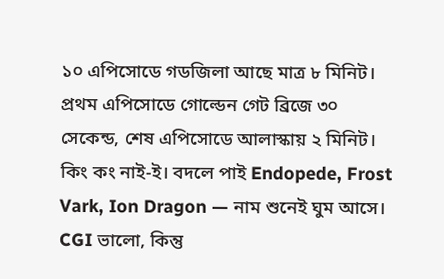১০ এপিসোডে গডজিলা আছে মাত্র ৮ মিনিট। প্রথম এপিসোডে গোল্ডেন গেট ব্রিজে ৩০ সেকেন্ড, শেষ এপিসোডে আলাস্কায় ২ মিনিট। কিং কং নাই-ই। বদলে পাই Endopede, Frost Vark, Ion Dragon — নাম শুনেই ঘুম আসে। CGI ভালো, কিন্তু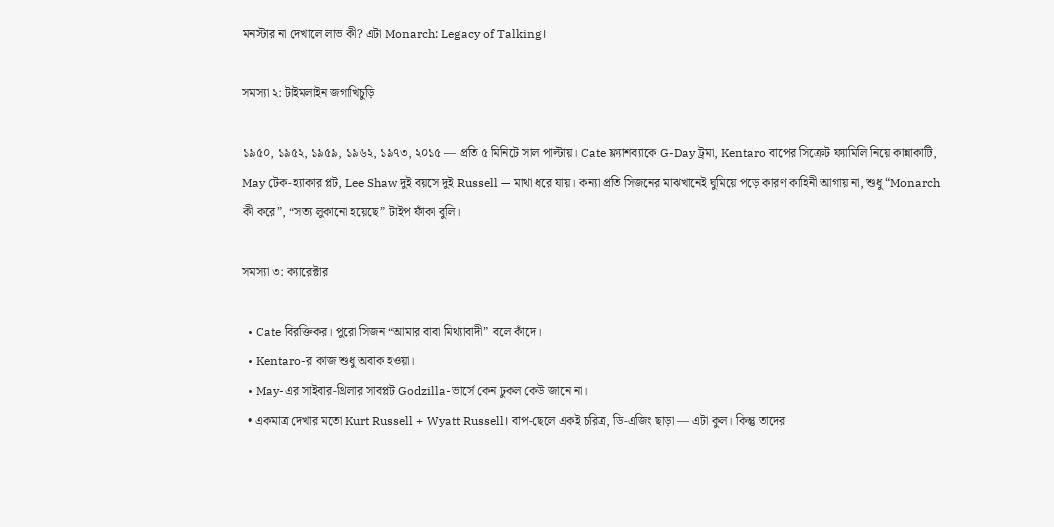মনস্টার না দেখালে লাভ কী? এটা Monarch: Legacy of Talking।

সমস্যা ২: টাইমলাইন জগাখিচুড়ি

১৯৫০, ১৯৫২, ১৯৫৯, ১৯৬২, ১৯৭৩, ২০১৫ — প্রতি ৫ মিনিটে সাল পাল্টায়। Cate ফ্ল্যাশব্যাকে G-Day ট্রমা, Kentaro বাপের সিক্রেট ফ্যামিলি নিয়ে কান্নাকাটি, May টেক-হ্যাকার প্লট, Lee Shaw দুই বয়সে দুই Russell — মাথা ধরে যায়। কন্যা প্রতি সিজনের মাঝখানেই ঘুমিয়ে পড়ে কারণ কাহিনী আগায় না, শুধু “Monarch কী করে”, “সত্য লুকানো হয়েছে” টাইপ ফাঁকা বুলি।

সমস্যা ৩: ক্যারেক্টার

  • Cate বিরক্তিকর। পুরো সিজন “আমার বাবা মিথ্যাবাদী” বলে কাঁদে।
  • Kentaro-র কাজ শুধু অবাক হওয়া।
  • May-এর সাইবার-থ্রিলার সাবপ্লট Godzilla-ভার্সে কেন ঢুকল কেউ জানে না।
  • একমাত্র দেখার মতো Kurt Russell + Wyatt Russell। বাপ-ছেলে একই চরিত্র, ডি-এজিং ছাড়া — এটা কুল। কিন্তু তাদের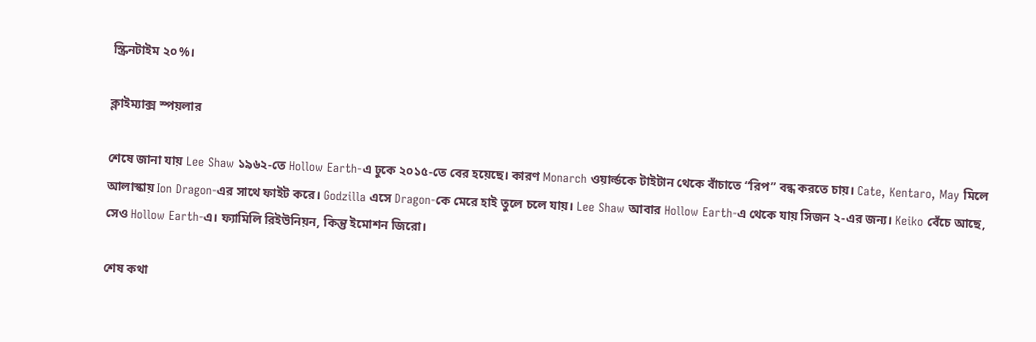স্ক্রিনটাইম ২০%।

ক্লাইম্যাক্স স্পয়লার

শেষে জানা যায় Lee Shaw ১৯৬২-তে Hollow Earth-এ ঢুকে ২০১৫-তে বের হয়েছে। কারণ Monarch ওয়ার্ল্ডকে টাইটান থেকে বাঁচাতে “রিপ” বন্ধ করতে চায়। Cate, Kentaro, May মিলে আলাস্কায় Ion Dragon-এর সাথে ফাইট করে। Godzilla এসে Dragon-কে মেরে হাই তুলে চলে যায়। Lee Shaw আবার Hollow Earth-এ থেকে যায় সিজন ২-এর জন্য। Keiko বেঁচে আছে, সেও Hollow Earth-এ। ফ্যামিলি রিইউনিয়ন, কিন্তু ইমোশন জিরো।

শেষ কথা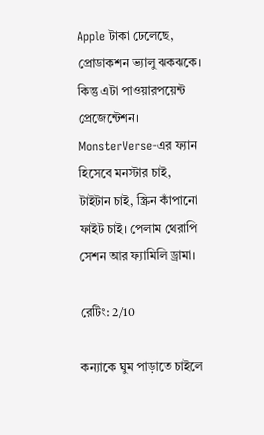Apple টাকা ঢেলেছে, প্রোডাকশন ভ্যালু ঝকঝকে। কিন্তু এটা পাওয়ারপয়েন্ট প্রেজেন্টেশন। MonsterVerse-এর ফ্যান হিসেবে মনস্টার চাই, টাইটান চাই, স্ক্রিন কাঁপানো ফাইট চাই। পেলাম থেরাপি সেশন আর ফ্যামিলি ড্রামা।

রেটিং: 2/10

কন্যাকে ঘুম পাড়াতে চাইলে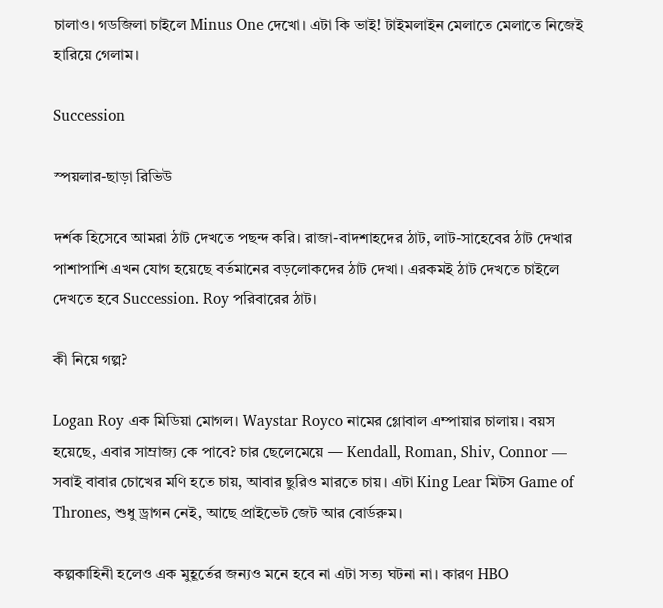চালাও। গডজিলা চাইলে Minus One দেখো। এটা কি ভাই! টাইমলাইন মেলাতে মেলাতে নিজেই হারিয়ে গেলাম।

Succession

স্পয়লার-ছাড়া রিভিউ

দর্শক হিসেবে আমরা ঠাট দেখতে পছন্দ করি। রাজা-বাদশাহদের ঠাট, লাট-সাহেবের ঠাট দেখার পাশাপাশি এখন যোগ হয়েছে বর্তমানের বড়লোকদের ঠাট দেখা। এরকমই ঠাট দেখতে চাইলে দেখতে হবে Succession. Roy পরিবারের ঠাট।

কী নিয়ে গল্প?

Logan Roy এক মিডিয়া মোগল। Waystar Royco নামের গ্লোবাল এম্পায়ার চালায়। বয়স হয়েছে, এবার সাম্রাজ্য কে পাবে? চার ছেলেমেয়ে — Kendall, Roman, Shiv, Connor — সবাই বাবার চোখের মণি হতে চায়, আবার ছুরিও মারতে চায়। এটা King Lear মিটস Game of Thrones, শুধু ড্রাগন নেই, আছে প্রাইভেট জেট আর বোর্ডরুম।

কল্পকাহিনী হলেও এক মুহূর্তের জন্যও মনে হবে না এটা সত্য ঘটনা না। কারণ HBO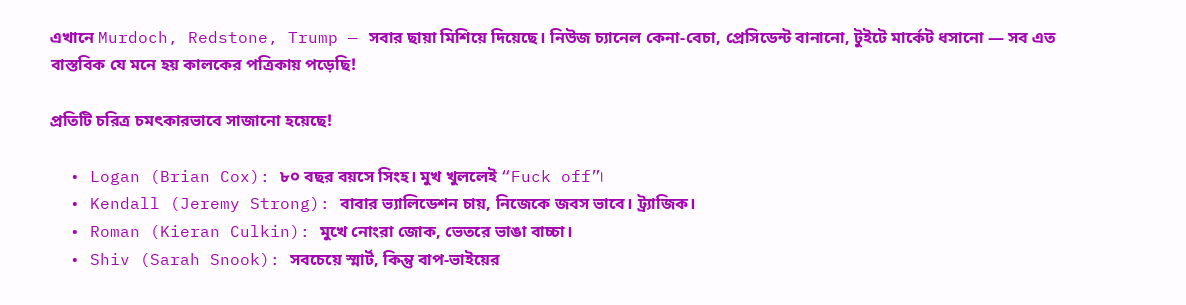এখানে Murdoch, Redstone, Trump — সবার ছায়া মিশিয়ে দিয়েছে। নিউজ চ্যানেল কেনা-বেচা, প্রেসিডেন্ট বানানো, টুইটে মার্কেট ধসানো — সব এত বাস্তবিক যে মনে হয় কালকের পত্রিকায় পড়েছি!

প্রতিটি চরিত্র চমৎকারভাবে সাজানো হয়েছে!

  • Logan (Brian Cox): ৮০ বছর বয়সে সিংহ। মুখ খুললেই “Fuck off”।
  • Kendall (Jeremy Strong): বাবার ভ্যালিডেশন চায়, নিজেকে জবস ভাবে। ট্র্যাজিক।
  • Roman (Kieran Culkin): মুখে নোংরা জোক, ভেতরে ভাঙা বাচ্চা।
  • Shiv (Sarah Snook): সবচেয়ে স্মার্ট, কিন্তু বাপ-ভাইয়ের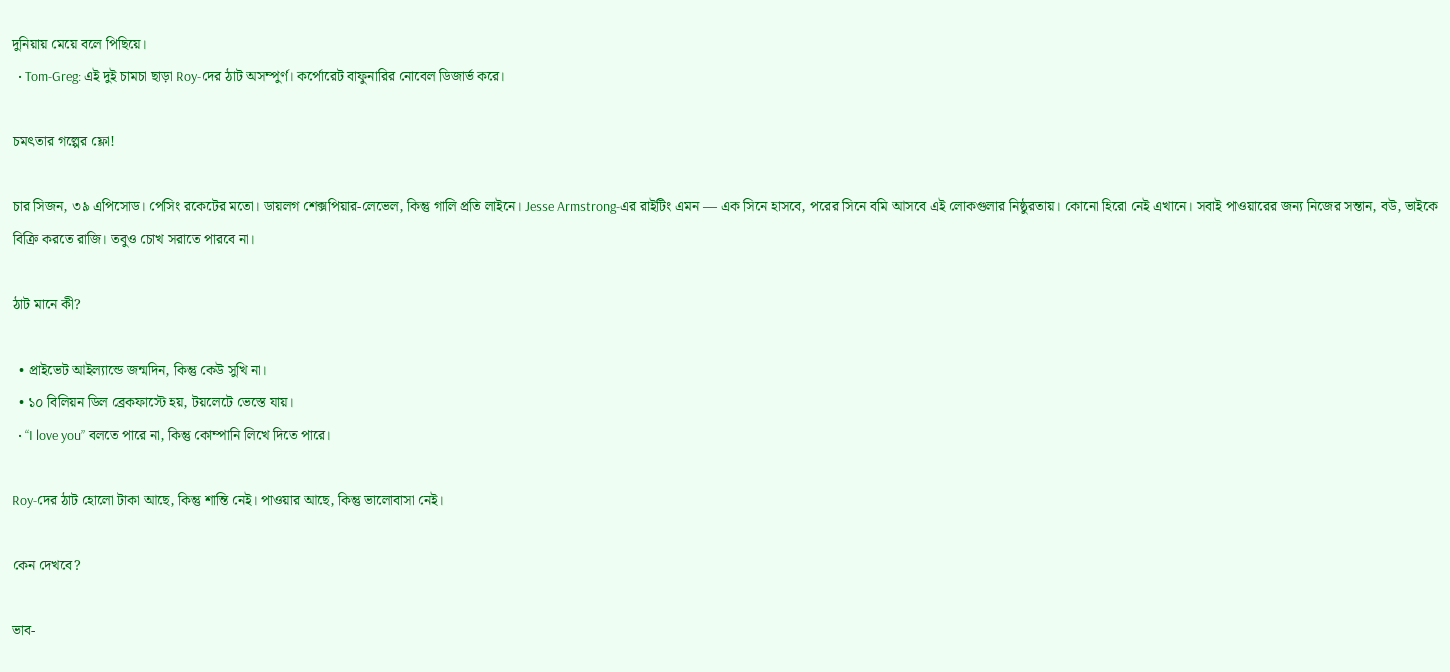দুনিয়ায় মেয়ে বলে পিছিয়ে।
  • Tom-Greg: এই দুই চামচা ছাড়া Roy-দের ঠাট অসম্পুর্ণ। কর্পোরেট বাফুনারির নোবেল ডিজার্ভ করে।

চমৎতার গল্পের ফ্লো!

চার সিজন, ৩৯ এপিসোড। পেসিং রকেটের মতো। ডায়লগ শেক্সপিয়ার-লেভেল, কিন্তু গালি প্রতি লাইনে। Jesse Armstrong-এর রাইটিং এমন — এক সিনে হাসবে, পরের সিনে বমি আসবে এই লোকগুলার নিষ্ঠুরতায়। কোনো হিরো নেই এখানে। সবাই পাওয়ারের জন্য নিজের সন্তান, বউ, ভাইকে বিক্রি করতে রাজি। তবুও চোখ সরাতে পারবে না।

ঠাট মানে কী?

  • প্রাইভেট আইল্যান্ডে জন্মদিন, কিন্তু কেউ সুখি না।
  • ১০ বিলিয়ন ডিল ব্রেকফাস্টে হয়, টয়লেটে ভেস্তে যায়।
  • “I love you” বলতে পারে না, কিন্তু কোম্পানি লিখে দিতে পারে।

Roy-দের ঠাট হোলো টাকা আছে, কিন্তু শান্তি নেই। পাওয়ার আছে, কিন্তু ভালোবাসা নেই।

কেন দেখবে?

ভাব-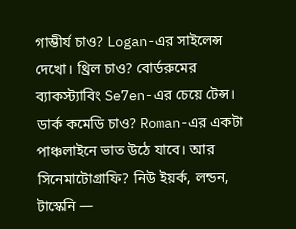গাম্ভীর্য চাও? Logan-এর সাইলেন্স দেখো। থ্রিল চাও? বোর্ডরুমের ব্যাকস্ট্যাবিং Se7en-এর চেয়ে টেন্স। ডার্ক কমেডি চাও? Roman-এর একটা পাঞ্চলাইনে ভাত উঠে যাবে। আর সিনেমাটোগ্রাফি? নিউ ইয়র্ক, লন্ডন, টাস্কেনি —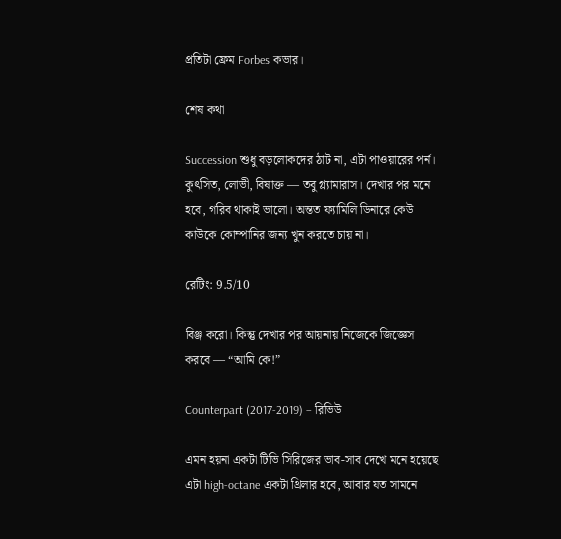প্রতিটা ফ্রেম Forbes কভার।

শেষ কথা

Succession শুধু বড়লোকদের ঠাট না, এটা পাওয়ারের পর্ন। কুৎসিত, লোভী, বিষাক্ত — তবু গ্ল্যামারাস। দেখার পর মনে হবে, গরিব থাকাই ভালো। অন্তত ফ্যামিলি ডিনারে কেউ কাউকে কোম্পানির জন্য খুন করতে চায় না।

রেটিং: 9.5/10

বিঞ্জ করো। কিন্তু দেখার পর আয়নায় নিজেকে জিজ্ঞেস করবে — “আমি কে!”

Counterpart (2017-2019) – রিভিউ

এমন হয়না একটা টিভি সিরিজের ভাব-সাব দেখে মনে হয়েছে এটা high-octane একটা থ্রিলার হবে, আবার যত সামনে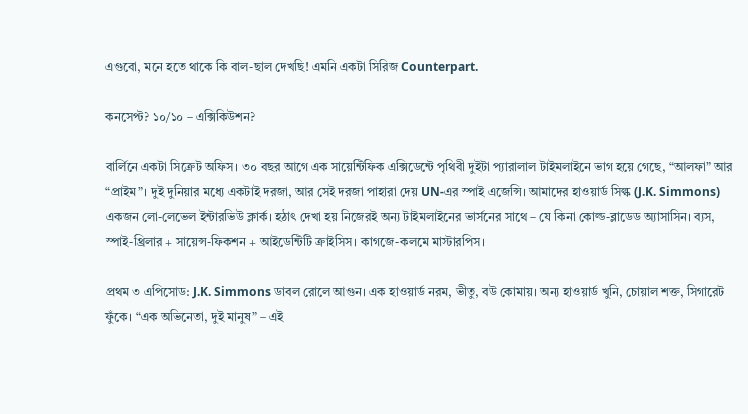এগুবো, মনে হতে থাকে কি বাল-ছাল দেখছি! এমনি একটা সিরিজ Counterpart.

কনসেপ্ট? ১০/১০ – এক্সিকিউশন?

বার্লিনে একটা সিক্রেট অফিস। ৩০ বছর আগে এক সায়েন্টিফিক এক্সিডেন্টে পৃথিবী দুইটা প্যারালাল টাইমলাইনে ভাগ হয়ে গেছে, “আলফা” আর “প্রাইম”। দুই দুনিয়ার মধ্যে একটাই দরজা, আর সেই দরজা পাহারা দেয় UN-এর স্পাই এজেন্সি। আমাদের হাওয়ার্ড সিল্ক (J.K. Simmons) একজন লো-লেভেল ইন্টারভিউ ক্লার্ক। হঠাৎ দেখা হয় নিজেরই অন্য টাইমলাইনের ভার্সনের সাথে – যে কিনা কোল্ড-ব্লাডেড অ্যাসাসিন। ব্যস, স্পাই-থ্রিলার + সায়েন্স-ফিকশন + আইডেন্টিটি ক্রাইসিস। কাগজে-কলমে মাস্টারপিস।

প্রথম ৩ এপিসোড: J.K. Simmons ডাবল রোলে আগুন। এক হাওয়ার্ড নরম, ভীতু, বউ কোমায়। অন্য হাওয়ার্ড খুনি, চোয়াল শক্ত, সিগারেট ফুঁকে। “এক অভিনেতা, দুই মানুষ” – এই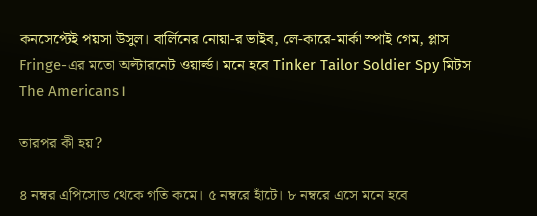কনসেপ্টেই পয়সা উসুল। বার্লিনের নোয়া-র ভাইব, লে-কারে-মার্কা স্পাই গেম, প্লাস Fringe-এর মতো অল্টারনেট ওয়ার্ল্ড। মনে হবে Tinker Tailor Soldier Spy মিটস The Americans।

তারপর কী হয়?

৪ নম্বর এপিসোড থেকে গতি কমে। ৫ নম্বরে হাঁটে। ৮ নম্বরে এসে মনে হবে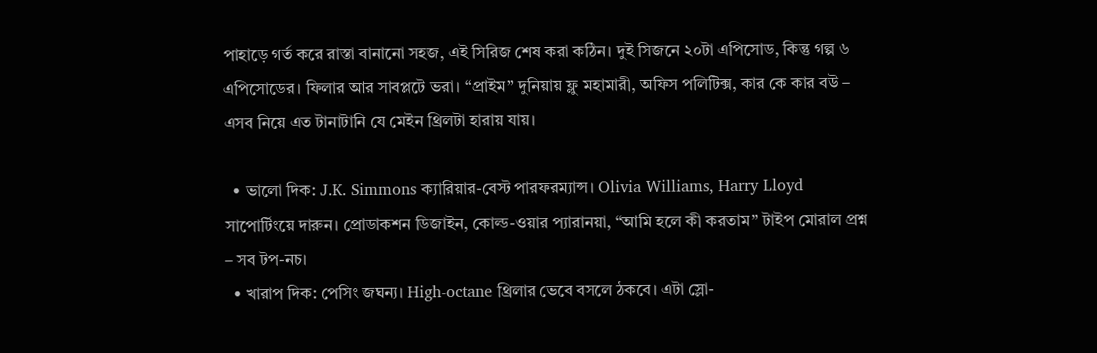পাহাড়ে গর্ত করে রাস্তা বানানো সহজ, এই সিরিজ শেষ করা কঠিন। দুই সিজনে ২০টা এপিসোড, কিন্তু গল্প ৬ এপিসোডের। ফিলার আর সাবপ্লটে ভরা। “প্রাইম” দুনিয়ায় ফ্লু মহামারী, অফিস পলিটিক্স, কার কে কার বউ – এসব নিয়ে এত টানাটানি যে মেইন থ্রিলটা হারায় যায়।

  • ভালো দিক: J.K. Simmons ক্যারিয়ার-বেস্ট পারফরম্যান্স। Olivia Williams, Harry Lloyd সাপোর্টিংয়ে দারুন। প্রোডাকশন ডিজাইন, কোল্ড-ওয়ার প্যারানয়া, “আমি হলে কী করতাম” টাইপ মোরাল প্রশ্ন – সব টপ-নচ।
  • খারাপ দিক: পেসিং জঘন্য। High-octane থ্রিলার ভেবে বসলে ঠকবে। এটা স্লো-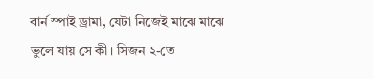বার্ন স্পাই ড্রামা, যেটা নিজেই মাঝে মাঝে ভুলে যায় সে কী। সিজন ২-তে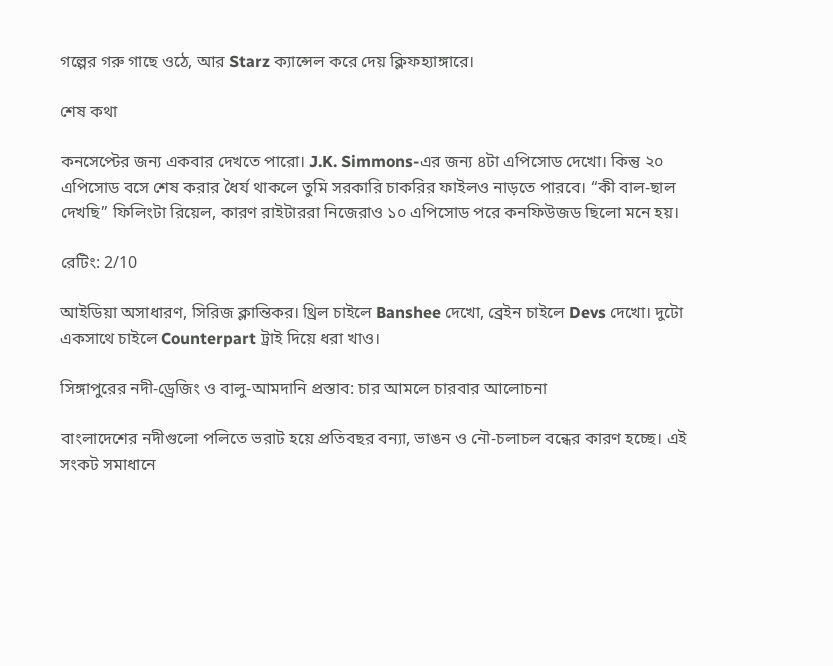গল্পের গরু গাছে ওঠে, আর Starz ক্যান্সেল করে দেয় ক্লিফহ্যাঙ্গারে।

শেষ কথা

কনসেপ্টের জন্য একবার দেখতে পারো। J.K. Simmons-এর জন্য ৪টা এপিসোড দেখো। কিন্তু ২০ এপিসোড বসে শেষ করার ধৈর্য থাকলে তুমি সরকারি চাকরির ফাইলও নাড়তে পারবে। “কী বাল-ছাল দেখছি” ফিলিংটা রিয়েল, কারণ রাইটাররা নিজেরাও ১০ এপিসোড পরে কনফিউজড ছিলো মনে হয়।

রেটিং: 2/10

আইডিয়া অসাধারণ, সিরিজ ক্লান্তিকর। থ্রিল চাইলে Banshee দেখো, ব্রেইন চাইলে Devs দেখো। দুটো একসাথে চাইলে Counterpart ট্রাই দিয়ে ধরা খাও।

সিঙ্গাপুরের নদী-ড্রেজিং ও বালু-আমদানি প্রস্তাব: চার আমলে চারবার আলোচনা

বাংলাদেশের নদীগুলো পলিতে ভরাট হয়ে প্রতিবছর বন্যা, ভাঙন ও নৌ-চলাচল বন্ধের কারণ হচ্ছে। এই সংকট সমাধানে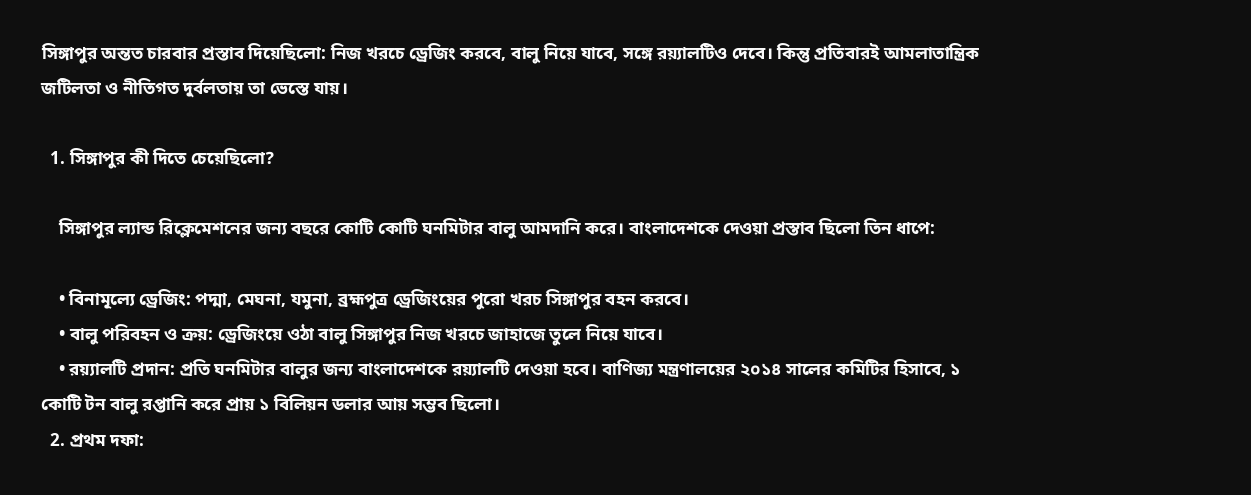সিঙ্গাপুর অন্তত চারবার প্রস্তাব দিয়েছিলো: নিজ খরচে ড্রেজিং করবে, বালু নিয়ে যাবে, সঙ্গে রয়্যালটিও দেবে। কিন্তু প্রতিবারই আমলাতান্ত্রিক জটিলতা ও নীতিগত দুর্বলতায় তা ভেস্তে যায়।

  1. সিঙ্গাপুর কী দিতে চেয়েছিলো?

    সিঙ্গাপুর ল্যান্ড রিক্লেমেশনের জন্য বছরে কোটি কোটি ঘনমিটার বালু আমদানি করে। বাংলাদেশকে দেওয়া প্রস্তাব ছিলো তিন ধাপে:

    • বিনামূল্যে ড্রেজিং: পদ্মা, মেঘনা, যমুনা, ব্রহ্মপুত্র ড্রেজিংয়ের পুরো খরচ সিঙ্গাপুর বহন করবে।
    • বালু পরিবহন ও ক্রয়: ড্রেজিংয়ে ওঠা বালু সিঙ্গাপুর নিজ খরচে জাহাজে তুলে নিয়ে যাবে।
    • রয়্যালটি প্রদান: প্রতি ঘনমিটার বালুর জন্য বাংলাদেশকে রয়্যালটি দেওয়া হবে। বাণিজ্য মন্ত্রণালয়ের ২০১৪ সালের কমিটির হিসাবে, ১ কোটি টন বালু রপ্তানি করে প্রায় ১ বিলিয়ন ডলার আয় সম্ভব ছিলো।
  2. প্রথম দফা: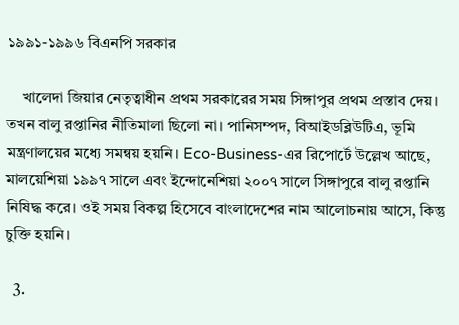১৯৯১-১৯৯৬ বিএনপি সরকার

    খালেদা জিয়ার নেতৃত্বাধীন প্রথম সরকারের সময় সিঙ্গাপুর প্রথম প্রস্তাব দেয়। তখন বালু রপ্তানির নীতিমালা ছিলো না। পানিসম্পদ, বিআইডব্লিউটিএ, ভূমি মন্ত্রণালয়ের মধ্যে সমন্বয় হয়নি। Eco-Business-এর রিপোর্টে উল্লেখ আছে, মালয়েশিয়া ১৯৯৭ সালে এবং ইন্দোনেশিয়া ২০০৭ সালে সিঙ্গাপুরে বালু রপ্তানি নিষিদ্ধ করে। ওই সময় বিকল্প হিসেবে বাংলাদেশের নাম আলোচনায় আসে, কিন্তু চুক্তি হয়নি।

  3.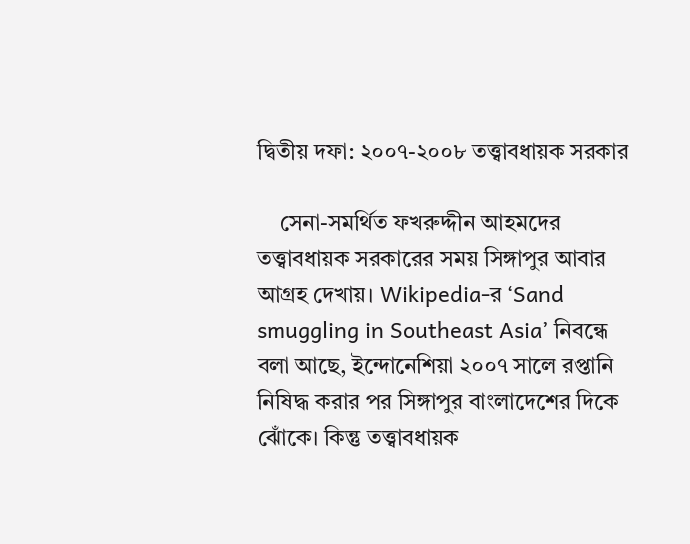দ্বিতীয় দফা: ২০০৭-২০০৮ তত্ত্বাবধায়ক সরকার

    সেনা-সমর্থিত ফখরুদ্দীন আহমদের তত্ত্বাবধায়ক সরকারের সময় সিঙ্গাপুর আবার আগ্রহ দেখায়। Wikipedia-র ‘Sand smuggling in Southeast Asia’ নিবন্ধে বলা আছে, ইন্দোনেশিয়া ২০০৭ সালে রপ্তানি নিষিদ্ধ করার পর সিঙ্গাপুর বাংলাদেশের দিকে ঝোঁকে। কিন্তু তত্ত্বাবধায়ক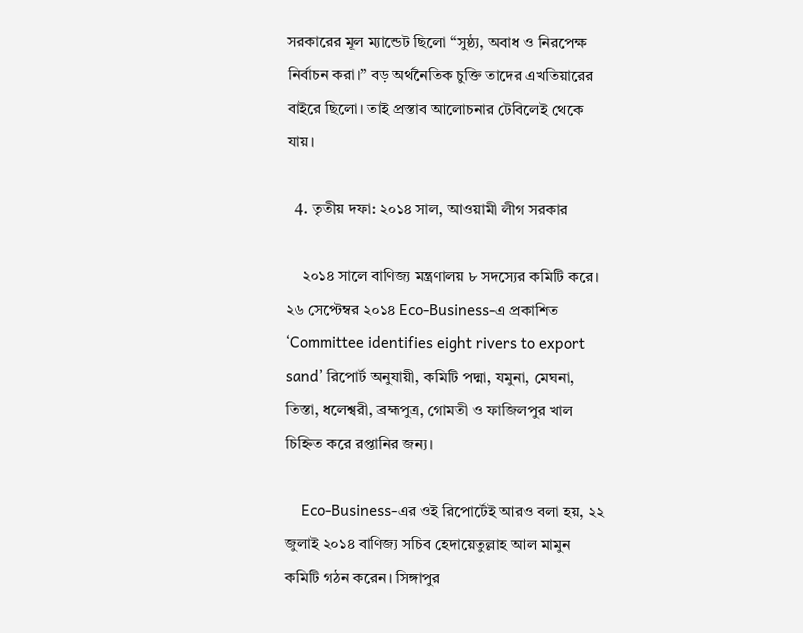সরকারের মূল ম্যান্ডেট ছিলো “সুষ্ঠ্য, অবাধ ও নিরপেক্ষ নির্বাচন করা।” বড় অর্থনৈতিক চুক্তি তাদের এখতিয়ারের বাইরে ছিলো। তাই প্রস্তাব আলোচনার টেবিলেই থেকে যায়।

  4. তৃতীয় দফা: ২০১৪ সাল, আওয়ামী লীগ সরকার

    ২০১৪ সালে বাণিজ্য মন্ত্রণালয় ৮ সদস্যের কমিটি করে। ২৬ সেপ্টেম্বর ২০১৪ Eco-Business-এ প্রকাশিত ‘Committee identifies eight rivers to export sand’ রিপোর্ট অনুযায়ী, কমিটি পদ্মা, যমুনা, মেঘনা, তিস্তা, ধলেশ্বরী, ব্রহ্মপুত্র, গোমতী ও ফাজিলপুর খাল চিহ্নিত করে রপ্তানির জন্য।

    Eco-Business-এর ওই রিপোর্টেই আরও বলা হয়, ২২ জুলাই ২০১৪ বাণিজ্য সচিব হেদায়েতুল্লাহ আল মামুন কমিটি গঠন করেন। সিঙ্গাপুর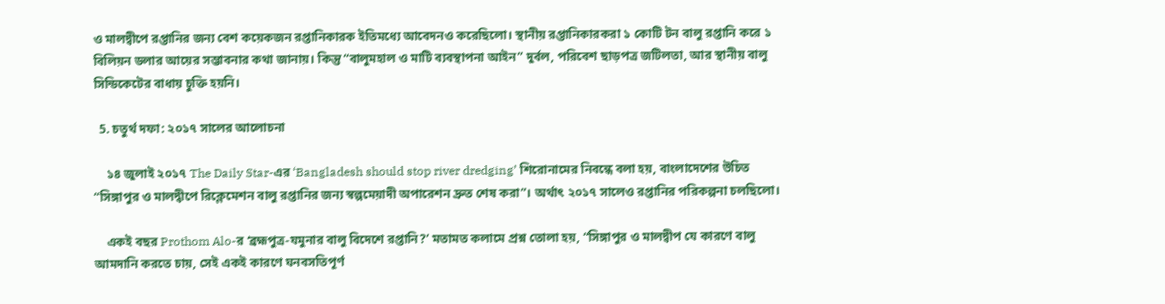ও মালদ্বীপে রপ্তানির জন্য বেশ কয়েকজন রপ্তানিকারক ইতিমধ্যে আবেদনও করেছিলো। স্থানীয় রপ্তানিকারকরা ১ কোটি টন বালু রপ্তানি করে ১ বিলিয়ন ডলার আয়ের সম্ভাবনার কথা জানায়। কিন্তু “বালুমহাল ও মাটি ব্যবস্থাপনা আইন” দুর্বল, পরিবেশ ছাড়পত্র জটিলতা, আর স্থানীয় বালু সিন্ডিকেটের বাধায় চুক্তি হয়নি।

  5. চতুর্থ দফা: ২০১৭ সালের আলোচনা

    ১৪ জুলাই ২০১৭ The Daily Star-এর ‘Bangladesh should stop river dredging’ শিরোনামের নিবন্ধে বলা হয়, বাংলাদেশের উচিত “সিঙ্গাপুর ও মালদ্বীপে রিক্লেমেশন বালু রপ্তানির জন্য স্বল্পমেয়াদী অপারেশন দ্রুত শেষ করা”। অর্থাৎ ২০১৭ সালেও রপ্তানির পরিকল্পনা চলছিলো।

    একই বছর Prothom Alo-র ‘ব্রহ্মপুত্র-যমুনার বালু বিদেশে রপ্তানি?’ মতামত কলামে প্রশ্ন তোলা হয়, “সিঙ্গাপুর ও মালদ্বীপ যে কারণে বালু আমদানি করতে চায়, সেই একই কারণে ঘনবসতিপূর্ণ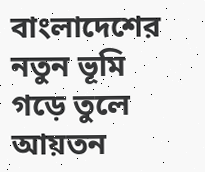বাংলাদেশের নতুন ভূমি গড়ে তুলে আয়তন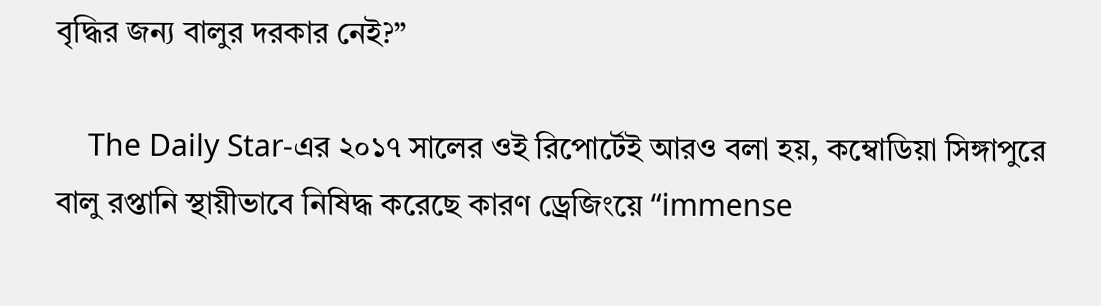বৃদ্ধির জন্য বালুর দরকার নেই?”

    The Daily Star-এর ২০১৭ সালের ওই রিপোর্টেই আরও বলা হয়, কম্বোডিয়া সিঙ্গাপুরে বালু রপ্তানি স্থায়ীভাবে নিষিদ্ধ করেছে কারণ ড্রেজিংয়ে “immense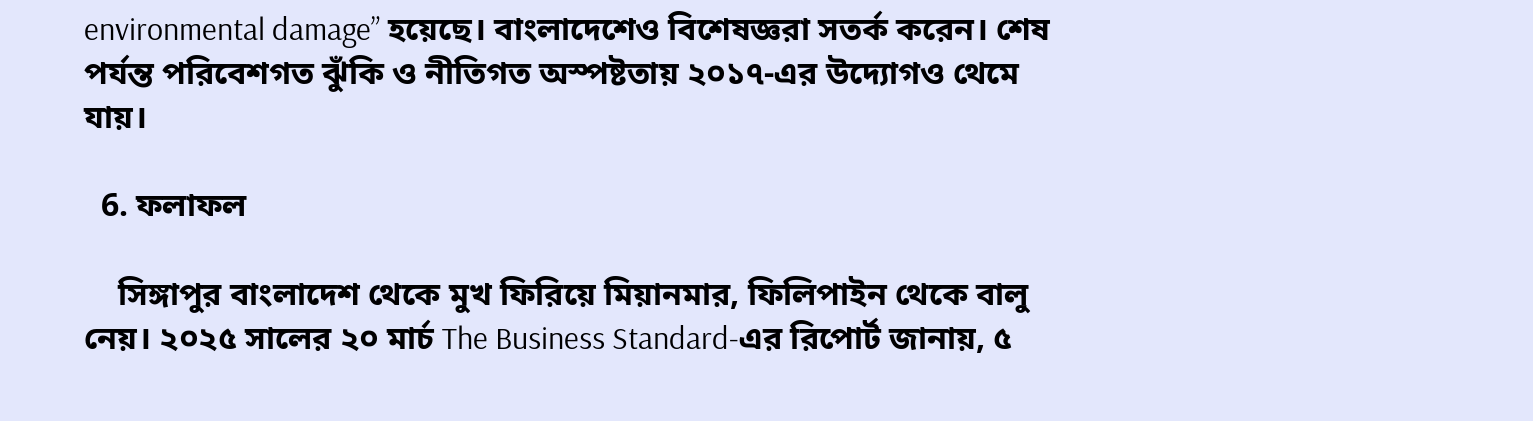environmental damage” হয়েছে। বাংলাদেশেও বিশেষজ্ঞরা সতর্ক করেন। শেষ পর্যন্ত পরিবেশগত ঝুঁকি ও নীতিগত অস্পষ্টতায় ২০১৭-এর উদ্যোগও থেমে যায়।

  6. ফলাফল

    সিঙ্গাপুর বাংলাদেশ থেকে মুখ ফিরিয়ে মিয়ানমার, ফিলিপাইন থেকে বালু নেয়। ২০২৫ সালের ২০ মার্চ The Business Standard-এর রিপোর্ট জানায়, ৫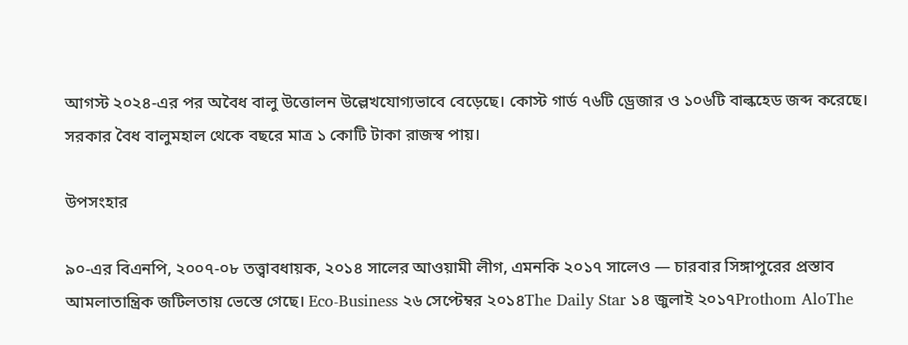আগস্ট ২০২৪-এর পর অবৈধ বালু উত্তোলন উল্লেখযোগ্যভাবে বেড়েছে। কোস্ট গার্ড ৭৬টি ড্রেজার ও ১০৬টি বাল্কহেড জব্দ করেছে। সরকার বৈধ বালুমহাল থেকে বছরে মাত্র ১ কোটি টাকা রাজস্ব পায়।

উপসংহার

৯০-এর বিএনপি, ২০০৭-০৮ তত্ত্বাবধায়ক, ২০১৪ সালের আওয়ামী লীগ, এমনকি ২০১৭ সালেও — চারবার সিঙ্গাপুরের প্রস্তাব আমলাতান্ত্রিক জটিলতায় ভেস্তে গেছে। Eco-Business ২৬ সেপ্টেম্বর ২০১৪The Daily Star ১৪ জুলাই ২০১৭Prothom AloThe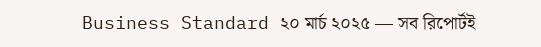Business Standard ২০ মার্চ ২০২৫ — সব রিপোর্টই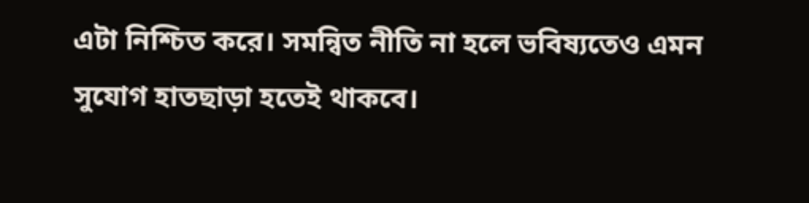এটা নিশ্চিত করে। সমন্বিত নীতি না হলে ভবিষ্যতেও এমন সুযোগ হাতছাড়া হতেই থাকবে।